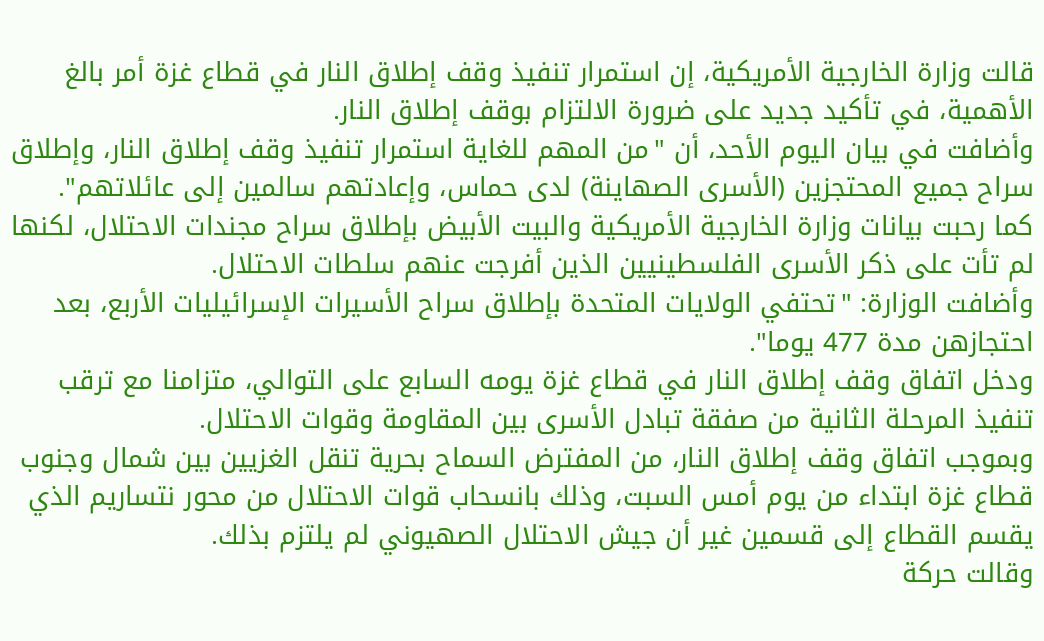قالت وزارة الخارجية الأمريكية، إن استمرار تنفيذ وقف إطلاق النار في قطاع غزة أمر بالغ الأهمية، في تأكيد جديد على ضرورة الالتزام بوقف إطلاق النار.
وأضافت في بيان اليوم الأحد، أن "من المهم للغاية استمرار تنفيذ وقف إطلاق النار، وإطلاق سراح جميع المحتجزين (الأسرى الصهاينة) لدى حماس، وإعادتهم سالمين إلى عائلاتهم".
كما رحبت بيانات وزارة الخارجية الأمريكية والبيت الأبيض بإطلاق سراح مجندات الاحتلال، لكنها لم تأت على ذكر الأسرى الفلسطينيين الذين أفرجت عنهم سلطات الاحتلال.
وأضافت الوزارة: "تحتفي الولايات المتحدة بإطلاق سراح الأسيرات الإسرائيليات الأربع، بعد احتجازهن مدة 477 يوما".
ودخل اتفاق وقف إطلاق النار في قطاع غزة يومه السابع على التوالي، متزامنا مع ترقب تنفيذ المرحلة الثانية من صفقة تبادل الأسرى بين المقاومة وقوات الاحتلال.
وبموجب اتفاق وقف إطلاق النار، من المفترض السماح بحرية تنقل الغزيين بين شمال وجنوب قطاع غزة ابتداء من يوم أمس السبت، وذلك بانسحاب قوات الاحتلال من محور نتساريم الذي يقسم القطاع إلى قسمين غير أن جيش الاحتلال الصهيوني لم يلتزم بذلك.
وقالت حركة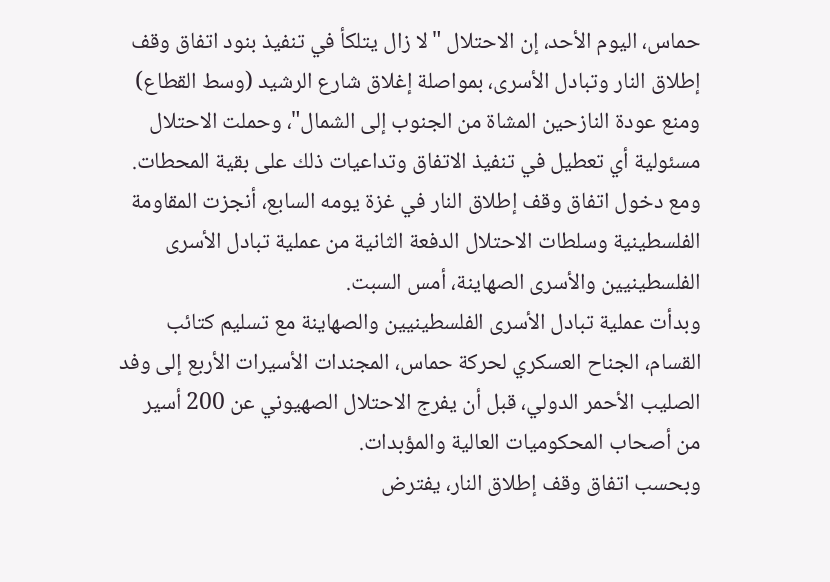حماس، اليوم الأحد، إن الاحتلال "لا زال يتلكأ في تنفيذ بنود اتفاق وقف إطلاق النار وتبادل الأسرى، بمواصلة إغلاق شارع الرشيد (وسط القطاع) ومنع عودة النازحين المشاة من الجنوب إلى الشمال"، وحملت الاحتلال مسئولية أي تعطيل في تنفيذ الاتفاق وتداعيات ذلك على بقية المحطات.
ومع دخول اتفاق وقف إطلاق النار في غزة يومه السابع، أنجزت المقاومة الفلسطينية وسلطات الاحتلال الدفعة الثانية من عملية تبادل الأسرى الفلسطينيين والأسرى الصهاينة، أمس السبت.
وبدأت عملية تبادل الأسرى الفلسطينيين والصهاينة مع تسليم كتائب القسام، الجناح العسكري لحركة حماس، المجندات الأسيرات الأربع إلى وفد الصليب الأحمر الدولي، قبل أن يفرج الاحتلال الصهيوني عن 200 أسير من أصحاب المحكوميات العالية والمؤبدات.
وبحسب اتفاق وقف إطلاق النار، يفترض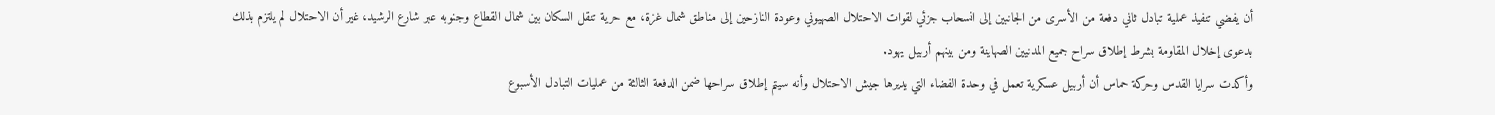أن يفضي تنفيذ عملية تبادل ثاني دفعة من الأسرى من الجانبين إلى انسحاب جزئي لقوات الاحتلال الصهيوني وعودة النازحين إلى مناطق شمال غزة، مع حرية تنقل السكان بين شمال القطاع وجنوبه عبر شارع الرشيد، غير أن الاحتلال لم يلتزم بذلك بدعوى إخلال المقاومة بشرط إطلاق سراح جميع المدنيين الصهاينة ومن بينهم أربيل يهود.
وأكدت سرايا القدس وحركة حماس أن أربيل عسكرية تعمل في وحدة الفضاء التي يديرها جيش الاحتلال وأنه سيتم إطلاق سراحها ضمن الدفعة الثالثة من عمليات التبادل الأسبوع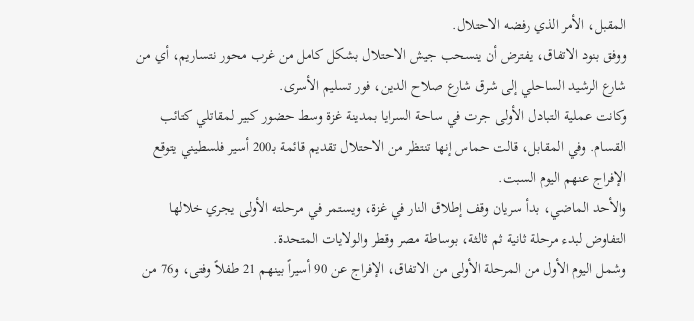المقبل، الأمر الذي رفضه الاحتلال.
ووفق بنود الاتفاق، يفترض أن ينسحب جيش الاحتلال بشكل كامل من غرب محور نتساريم، أي من شارع الرشيد الساحلي إلى شرق شارع صلاح الدين، فور تسليم الأسرى.
وكانت عملية التبادل الأولى جرت في ساحة السرايا بمدينة غزة وسط حضور كبير لمقاتلي كتائب القسام. وفي المقابل، قالت حماس إنها تنتظر من الاحتلال تقديم قائمة بـ200 أسير فلسطيني يتوقع الإفراج عنهم اليوم السبت.
والأحد الماضي، بدأ سريان وقف إطلاق النار في غزة، ويستمر في مرحلته الأولى يجري خلالها التفاوض لبدء مرحلة ثانية ثم ثالثة، بوساطة مصر وقطر والولايات المتحدة.
وشمل اليوم الأول من المرحلة الأولى من الاتفاق، الإفراج عن 90 أسيراً بينهم 21 طفلاً وفتى، و76 من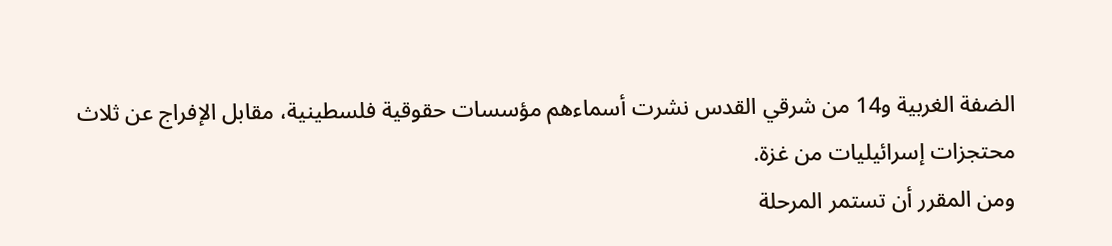الضفة الغربية و14 من شرقي القدس نشرت أسماءهم مؤسسات حقوقية فلسطينية، مقابل الإفراج عن ثلاث محتجزات إسرائيليات من غزة.
ومن المقرر أن تستمر المرحلة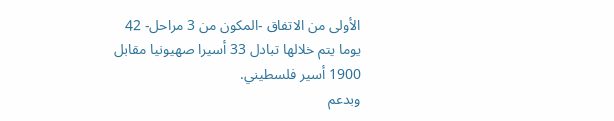الأولى من الاتفاق -المكون من 3 مراحل- 42 يوما يتم خلالها تبادل 33 أسيرا صهيونيا مقابل 1900 أسير فلسطيني.
وبدعم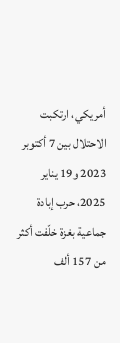أمريكي، ارتكبت الاحتلال بين 7 أكتوبر 2023 و19 يناير 2025، حرب إبادة جماعية بغزة خلّفت أكثر من 157 ألف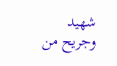شهيد وجريح من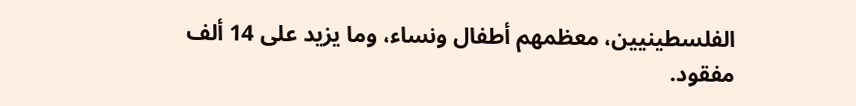الفلسطينيين، معظمهم أطفال ونساء، وما يزيد على 14 ألف مفقود.